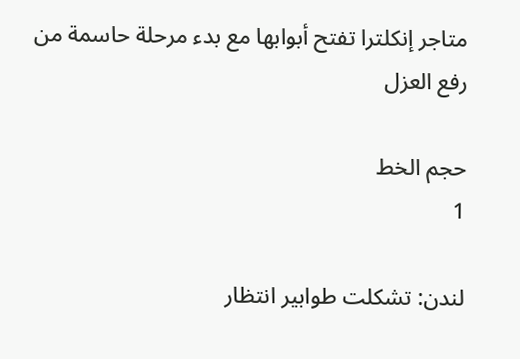متاجر إنكلترا تفتح أبوابها مع بدء مرحلة حاسمة من رفع العزل

حجم الخط
1

لندن: تشكلت طوابير انتظار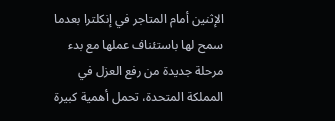الإثنين أمام المتاجر في إنكلترا بعدما سمح لها باستئناف عملها مع بدء مرحلة جديدة من رفع العزل في المملكة المتحدة، تحمل أهمية كبيرة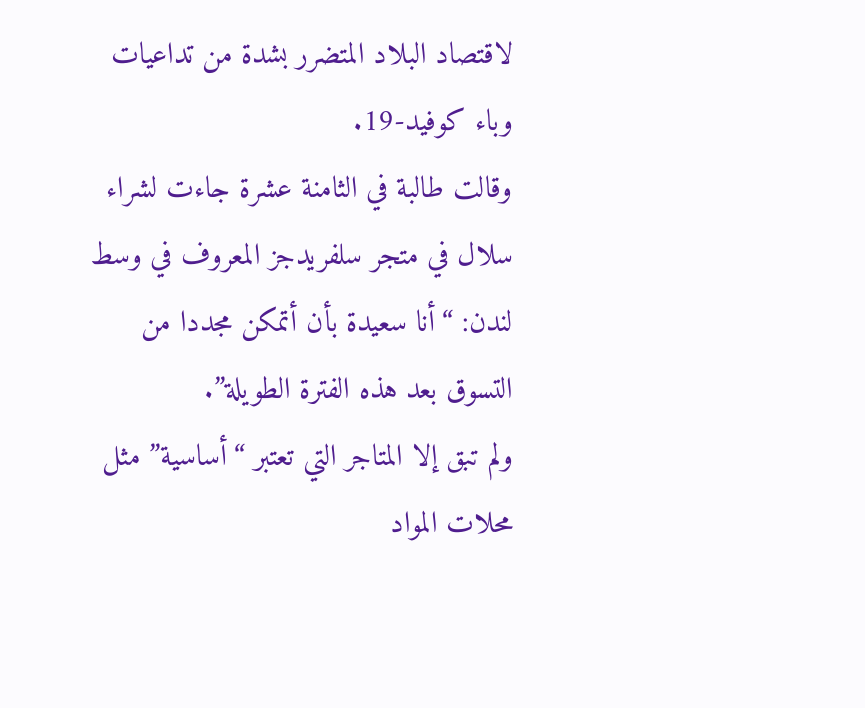لاقتصاد البلاد المتضرر بشدة من تداعيات وباء كوفيد-19.
وقالت طالبة في الثامنة عشرة جاءت لشراء سلال في متجر سلفريدجز المعروف في وسط لندن: “أنا سعيدة بأن أتمكن مجددا من التسوق بعد هذه الفترة الطويلة”.
ولم تبق إلا المتاجر التي تعتبر “أساسية” مثل محلات المواد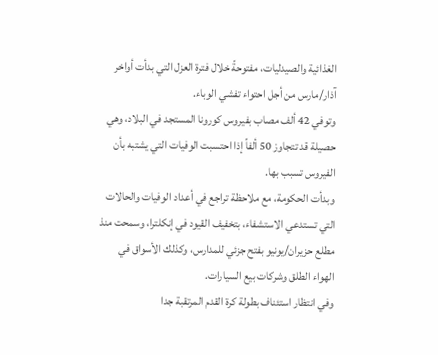الغذائية والصيدليات، مفتوحةً خلال فترة العزل التي بدأت أواخر آذار/مارس من أجل احتواء تفشي الوباء.
وتوفي 42 ألف مصاب بفيروس كورونا المستجد في البلاد، وهي حصيلة قد تتجاوز 50 ألفاً إذا احتسبت الوفيات التي يشتبه بأن الفيروس تسبب بها.
وبدأت الحكومة، مع ملاحظة تراجع في أعداد الوفيات والحالات التي تستدعي الاستشفاء، بتخفيف القيود في إنكلترا، وسمحت منذ مطلع حزيران/يونيو بفتح جزئي للمدارس، وكذلك الأسواق في الهواء الطلق وشركات بيع السيارات.
وفي انتظار استئناف بطولة كرة القدم المرتقبة جدا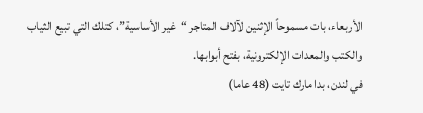الأربعاء، بات مسموحاً الإثنين لآلاف المتاجر “غير الأساسية”، كتلك التي تبيع الثياب والكتب والمعدات الإلكترونية، بفتح أبوابها.
في لندن، بدا مارك تايت (48 عاما)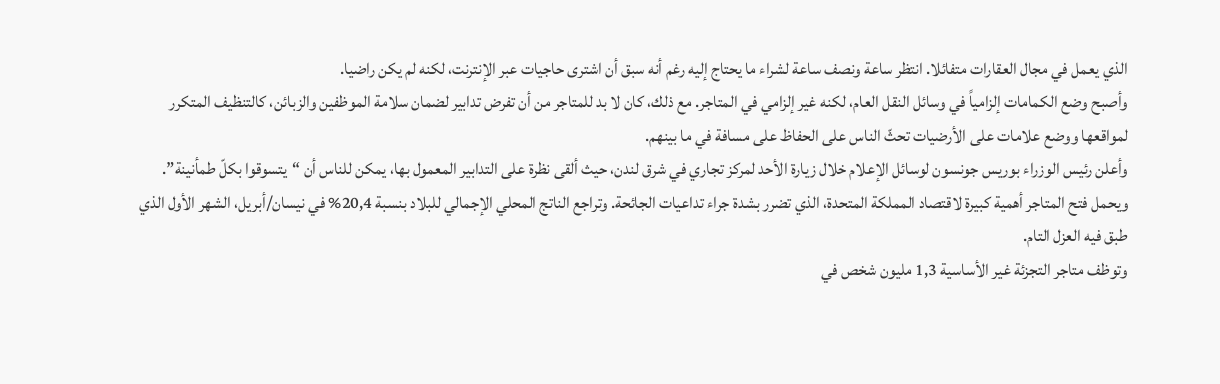الذي يعمل في مجال العقارات متفائلا. انتظر ساعة ونصف ساعة لشراء ما يحتاج إليه رغم أنه سبق أن اشترى حاجيات عبر الإنترنت، لكنه لم يكن راضيا.
وأصبح وضع الكمامات إلزامياً في وسائل النقل العام، لكنه غير إلزامي في المتاجر. مع ذلك، كان لا بد للمتاجر من أن تفرض تدابير لضمان سلامة الموظفين والزبائن، كالتنظيف المتكرر لمواقعها ووضع علامات على الأرضيات تحثّ الناس على الحفاظ على مسافة في ما بينهم.
وأعلن رئيس الوزراء بوريس جونسون لوسائل الإعلام خلال زيارة الأحد لمركز تجاري في شرق لندن، حيث ألقى نظرة على التدابير المعمول بها، يمكن للناس أن “يتسوقوا بكلّ طمأنينة”.
ويحمل فتح المتاجر أهمية كبيرة لاقتصاد المملكة المتحدة، الذي تضرر بشدة جراء تداعيات الجائحة. وتراجع الناتج المحلي الإجمالي للبلاد بنسبة 20,4% في نيسان/أبريل، الشهر الأول الذي طبق فيه العزل التام.
وتوظف متاجر التجزئة غير الأساسية 1,3 مليون شخص في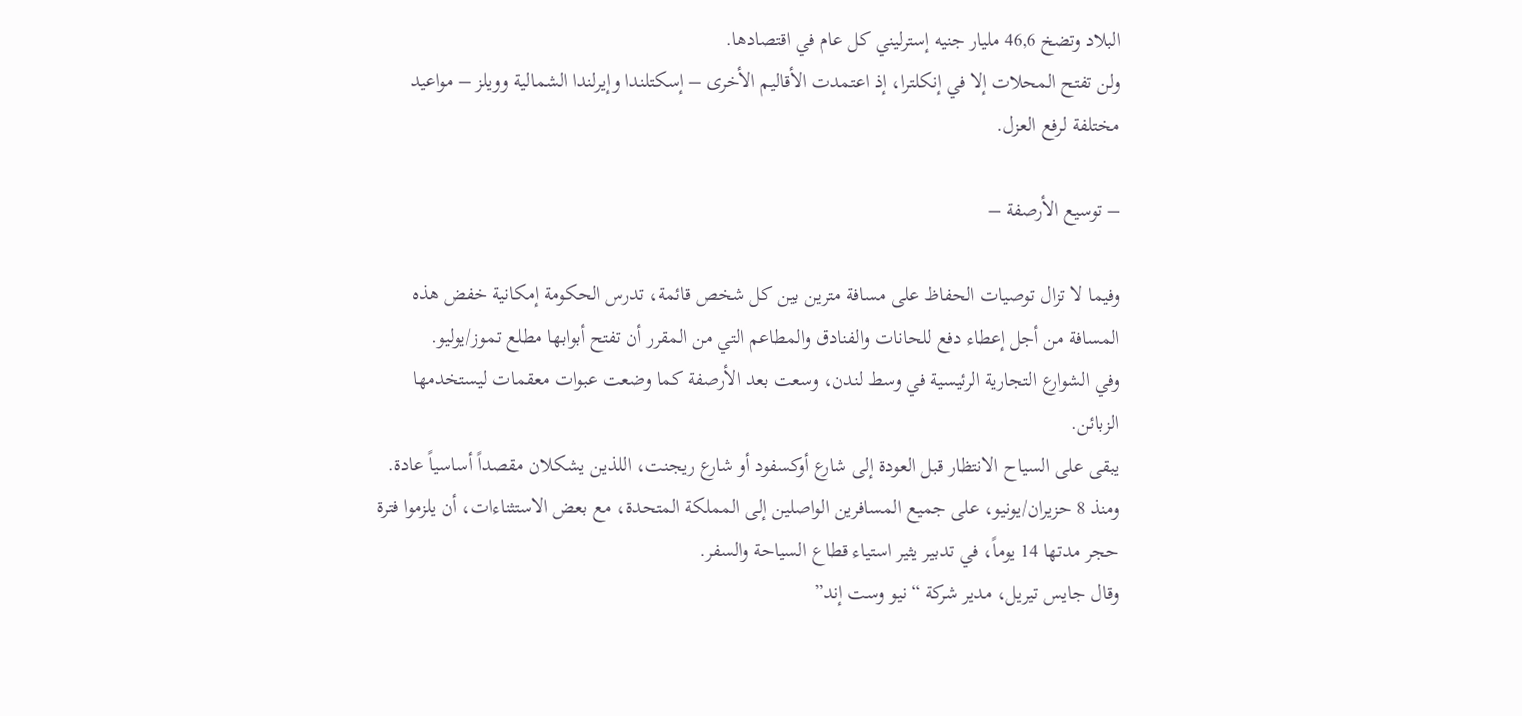البلاد وتضخ 46,6 مليار جنيه إسترليني كل عام في اقتصادها.
ولن تفتح المحلات إلا في إنكلترا، إذ اعتمدت الأقاليم الأخرى – إسكتلندا وإيرلندا الشمالية وويلز – مواعيد مختلفة لرفع العزل.

– توسيع الأرصفة –

وفيما لا تزال توصيات الحفاظ على مسافة مترين بين كل شخص قائمة، تدرس الحكومة إمكانية خفض هذه المسافة من أجل إعطاء دفع للحانات والفنادق والمطاعم التي من المقرر أن تفتح أبوابها مطلع تموز/يوليو.
وفي الشوارع التجارية الرئيسية في وسط لندن، وسعت بعد الأرصفة كما وضعت عبوات معقمات ليستخدمها الزبائن.
يبقى على السياح الانتظار قبل العودة إلى شارع أوكسفود أو شارع ريجنت، اللذين يشكلان مقصداً أساسياً عادة. ومنذ 8 حزيران/يونيو، على جميع المسافرين الواصلين إلى المملكة المتحدة، مع بعض الاستثناءات، أن يلزموا فترة حجر مدتها 14 يوماً، في تدبير يثير استياء قطاع السياحة والسفر.
وقال جايس تيريل، مدير شركة “نيو وست إند”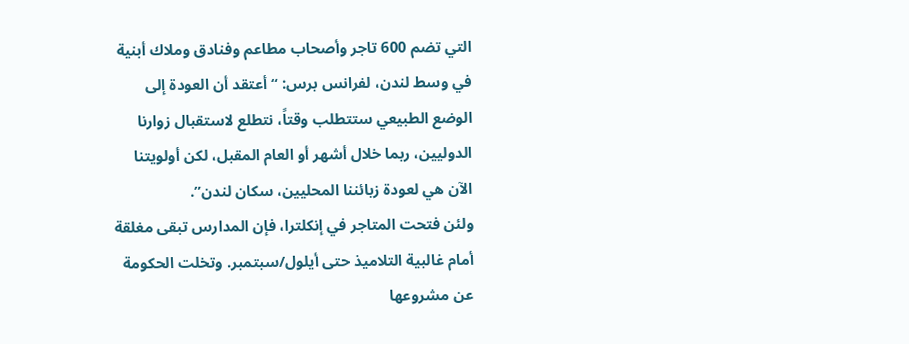التي تضم 600 تاجر وأصحاب مطاعم وفنادق وملاك أبنية في وسط لندن، لفرانس برس: “أعتقد أن العودة إلى الوضع الطبيعي ستتطلب وقتاً، نتطلع لاستقبال زوارنا الدوليين، ربما خلال أشهر أو العام المقبل، لكن أولويتنا الآن هي لعودة زبائننا المحليين، سكان لندن”.
ولئن فتحت المتاجر في إنكلترا، فإن المدارس تبقى مغلقة أمام غالبية التلاميذ حتى أيلول/سبتمبر. وتخلت الحكومة عن مشروعها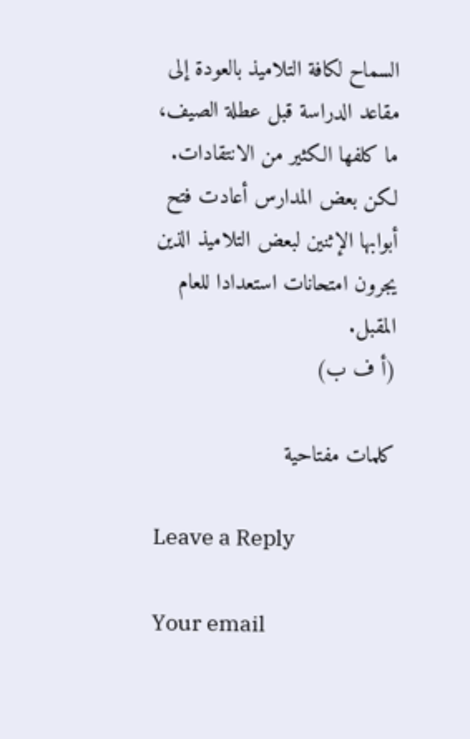السماح لكافة التلاميذ بالعودة إلى مقاعد الدراسة قبل عطلة الصيف، ما كلفها الكثير من الانتقادات. لكن بعض المدارس أعادت فتح أبوابها الإثنين لبعض التلاميذ الذين يجرون امتحانات استعدادا للعام المقبل.
(أ ف ب)

كلمات مفتاحية

Leave a Reply

Your email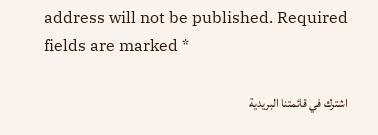address will not be published. Required fields are marked *

اشترك في قائمتنا البريدية